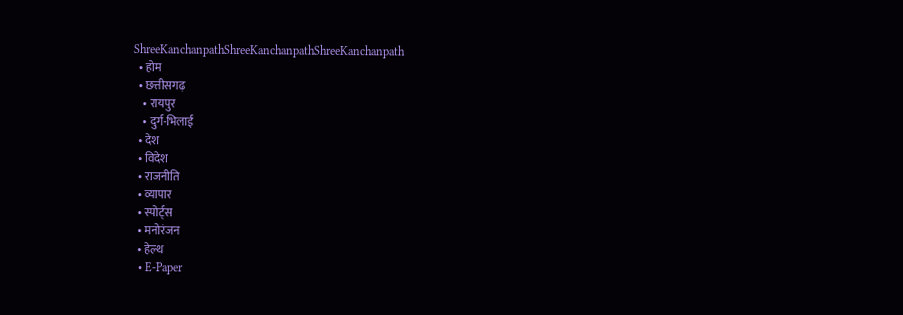ShreeKanchanpathShreeKanchanpathShreeKanchanpath
  • होम
  • छत्तीसगढ़
    • रायपुर
    • दुर्ग-भिलाई
  • देश
  • विदेश
  • राजनीति
  • व्यापार
  • स्पोर्ट्स
  • मनोरंजन
  • हेल्थ
  • E-Paper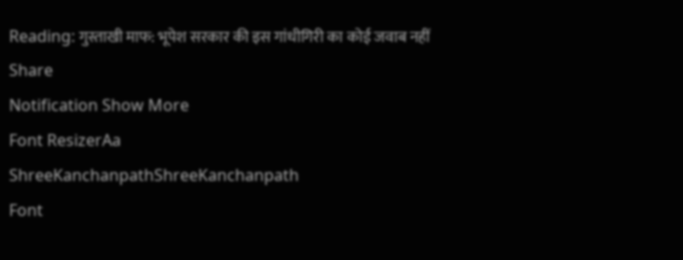Reading: गुस्ताखी माफ: भूपेश सरकार की इस गांधीगिरी का कोई जवाब नहीं
Share
Notification Show More
Font ResizerAa
ShreeKanchanpathShreeKanchanpath
Font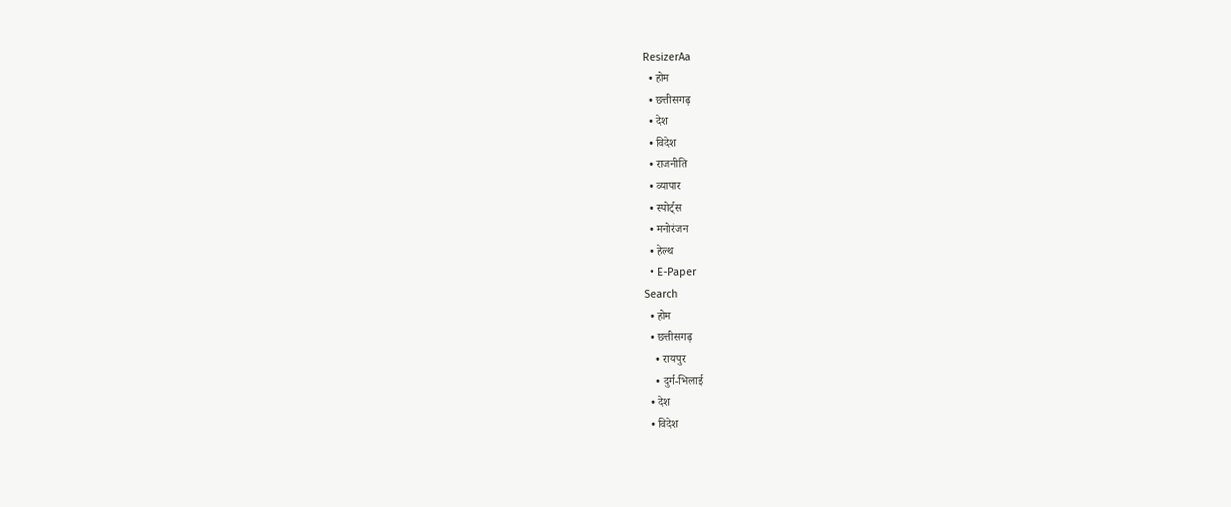ResizerAa
  • होम
  • छत्तीसगढ़
  • देश
  • विदेश
  • राजनीति
  • व्यापार
  • स्पोर्ट्स
  • मनोरंजन
  • हेल्थ
  • E-Paper
Search
  • होम
  • छत्तीसगढ़
    • रायपुर
    • दुर्ग-भिलाई
  • देश
  • विदेश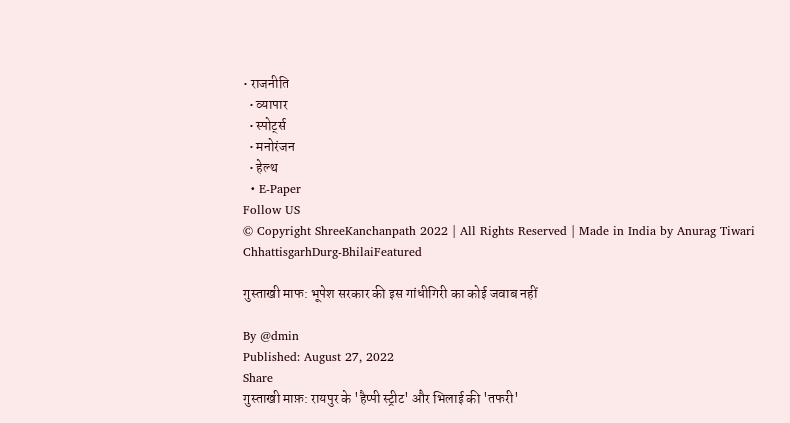• राजनीति
  • व्यापार
  • स्पोर्ट्स
  • मनोरंजन
  • हेल्थ
  • E-Paper
Follow US
© Copyright ShreeKanchanpath 2022 | All Rights Reserved | Made in India by Anurag Tiwari
ChhattisgarhDurg-BhilaiFeatured

गुस्ताखी माफ: भूपेश सरकार की इस गांधीगिरी का कोई जवाब नहीं

By @dmin
Published: August 27, 2022
Share
गुस्ताखी माफ़: रायपुर के 'हैप्पी स्ट्रीट' और भिलाई की 'तफरी'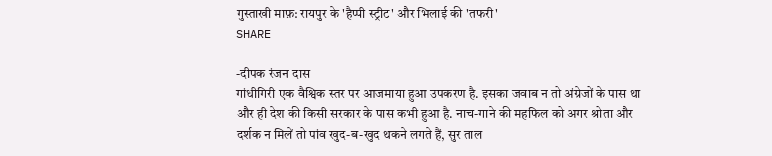गुस्ताखी माफ़: रायपुर के 'हैप्पी स्ट्रीट' और भिलाई की 'तफरी'
SHARE

-दीपक रंजन दास
गांधीगिरी एक वैश्विक स्तर पर आजमाया हुआ उपकरण है. इसका जवाब न तो अंग्रेजों के पास था और ही देश की किसी सरकार के पास कभी हुआ है. नाच-गाने की महफिल को अगर श्रोता और दर्शक न मिलें तो पांव खुद-ब-खुद थकने लगते हैं, सुर ताल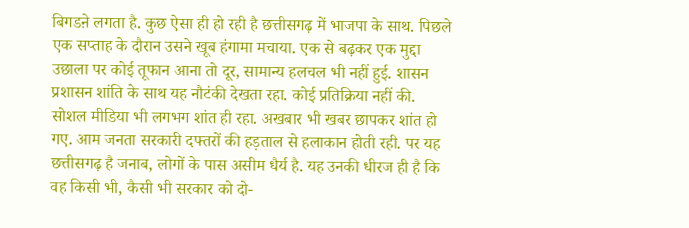बिगडऩे लगता है. कुछ ऐसा ही हो रही है छत्तीसगढ़ में भाजपा के साथ. पिछले एक सप्ताह के दौरान उसने खूब हंगामा मचाया. एक से बढ़कर एक मुद्दा उछाला पर कोई तूफान आना तो दूर, सामान्य हलचल भी नहीं हुई. शासन प्रशासन शांति के साथ यह नौटंकी देखता रहा. कोई प्रतिक्रिया नहीं की. सोशल मीडिया भी लगभग शांत ही रहा. अखबार भी खबर छापकर शांत हो गए. आम जनता सरकारी दफ्तरों की हड़ताल से हलाकान होती रही. पर यह छत्तीसगढ़ है जनाब, लोगों के पास असीम धैर्य है. यह उनकी धीरज ही है कि वह किसी भी, कैसी भी सरकार को दो-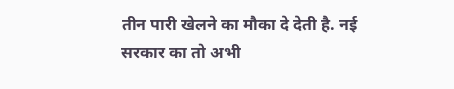तीन पारी खेलने का मौका दे देती है. नई सरकार का तो अभी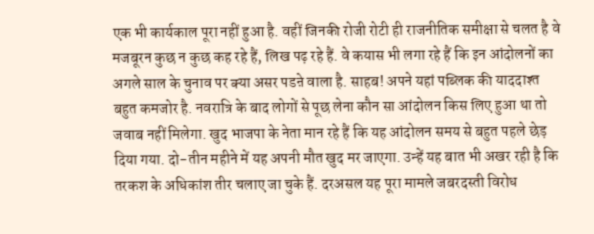एक भी कार्यकाल पूरा नहीं हुआ है. वहीं जिनकी रोजी रोटी ही राजनीतिक समीक्षा से चलत है वे मजबूरन कुछ न कुछ कह रहे हैं, लिख पढ़ रहे हैं. वे कयास भी लगा रहे हैं कि इन आंदोलनों का अगले साल के चुनाव पर क्या असर पडऩे वाला है. साहब! अपने यहां पब्लिक की याददाश्त बहुत कमजोर है. नवरात्रि के बाद लोगों से पूछ लेना कौन सा आंदोलन किस लिए हुआ था तो जवाब नहीं मिलेगा. खुद भाजपा के नेता मान रहे हैं कि यह आंदोलन समय से बहुत पहले छेड़ दिया गया. दो-तीन महीने में यह अपनी मौत खुद मर जाएगा. उन्हें यह बात भी अखर रही है कि तरकश के अधिकांश तीर चलाए जा चुके हैं. दरअसल यह पूरा मामले जबरदस्ती विरोध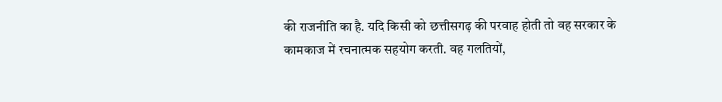की राजनीति का है. यदि किसी को छत्तीसगढ़ की परवाह होती तो वह सरकार के कामकाज में रचनात्मक सहयोग करती. वह गलतियों,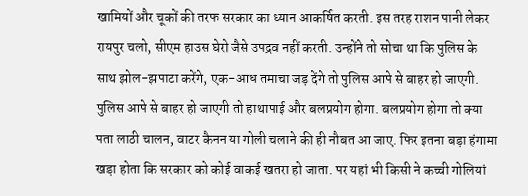खामियों और चूकों की तरफ सरकार का ध्यान आकर्षित करती. इस तरह राशन पानी लेकर रायपुर चलो, सीएम हाउस घेरो जैसे उपद्रव नहीं करती. उन्होंने तो सोचा था कि पुलिस के साथ झोल-झपाटा करेंगे, एक-आध तमाचा जड़ देंगे तो पुलिस आपे से बाहर हो जाएगी. पुलिस आपे से बाहर हो जाएगी तो हाथापाई और बलप्रयोग होगा. बलप्रयोग होगा तो क्या पता लाठी चालन, वाटर कैनन या गोली चलाने की ही नौबत आ जाए. फिर इतना बड़ा हंगामा खड़ा होता कि सरकार को कोई वाकई खतरा हो जाता. पर यहां भी किसी ने कच्ची गोलियां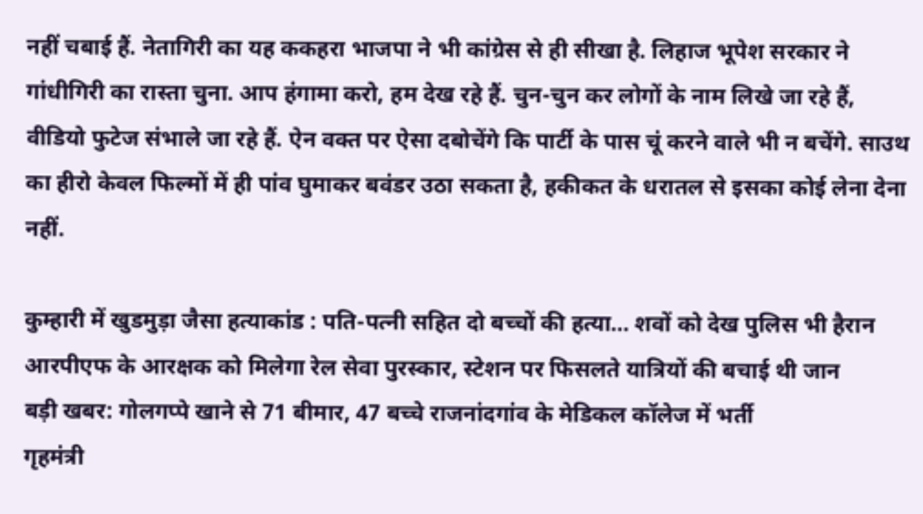नहीं चबाई हैं. नेतागिरी का यह ककहरा भाजपा ने भी कांग्रेस से ही सीखा है. लिहाज भूपेश सरकार ने गांधीगिरी का रास्ता चुना. आप हंगामा करो, हम देख रहे हैं. चुन-चुन कर लोगों के नाम लिखे जा रहे हैं, वीडियो फुटेज संभाले जा रहे हैं. ऐन वक्त पर ऐसा दबोचेंगे कि पार्टी के पास चूं करने वाले भी न बचेंगे. साउथ का हीरो केवल फिल्मों में ही पांव घुमाकर बवंडर उठा सकता है, हकीकत के धरातल से इसका कोई लेना देना नहीं.

कुम्हारी में खुडमुड़ा जैसा हत्याकांड : पति-पत्नी सहित दो बच्चों की हत्या… शवों को देख पुलिस भी हैरान
आरपीएफ के आरक्षक को मिलेगा रेल सेवा पुरस्कार, स्टेशन पर फिसलते यात्रियों की बचाई थी जान
बड़ी खबर: गोलगप्पे खाने से 71 बीमार, 47 बच्चे राजनांदगांव के मेडिकल कॉलेज में भर्ती
गृहमंत्री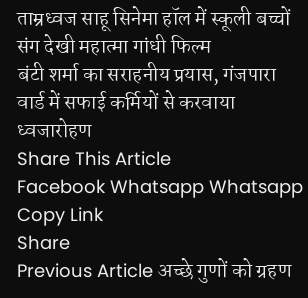ताम्रध्वज साहू सिनेमा हॉल में स्कूली बच्चों संग देखी महात्मा गांधी फिल्म
बंटी शर्मा का सराहनीय प्रयास, गंजपारा वार्ड में सफाई कर्मियों से करवाया ध्वजारोहण
Share This Article
Facebook Whatsapp Whatsapp Copy Link
Share
Previous Article अच्छे गुणों को ग्रहण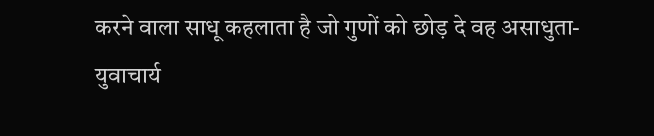करने वाला साधू कहलाता है जो गुणों को छोड़ दे वह असाधुता-युवाचार्य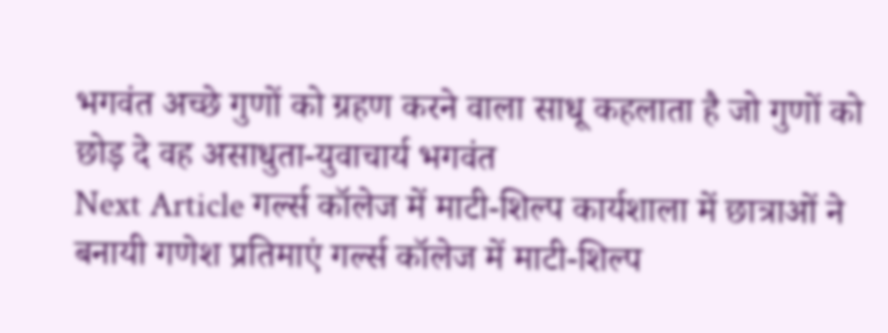भगवंत अच्छे गुणों को ग्रहण करने वाला साधू कहलाता है जो गुणों को छोड़ दे वह असाधुता-युवाचार्य भगवंत
Next Article गर्ल्स कॉलेज में माटी-शिल्प कार्यशाला में छात्राओं ने बनायी गणेश प्रतिमाएं गर्ल्स कॉलेज में माटी-शिल्प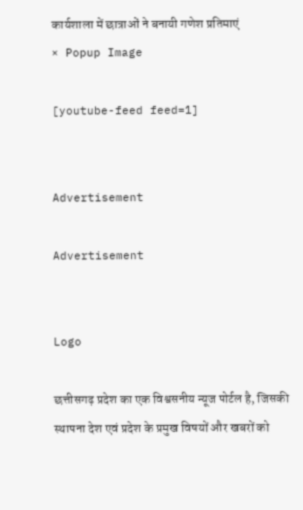कार्यशाला में छात्राओं ने बनायी गणेश प्रतिमाएं
× Popup Image

[youtube-feed feed=1]


Advertisement

Advertisement


Logo

छत्तीसगढ़ प्रदेश का एक विश्वसनीय न्यूज पोर्टल है, जिसकी स्थापना देश एवं प्रदेश के प्रमुख विषयों और खबरों को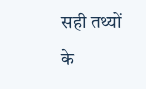सही तथ्यों के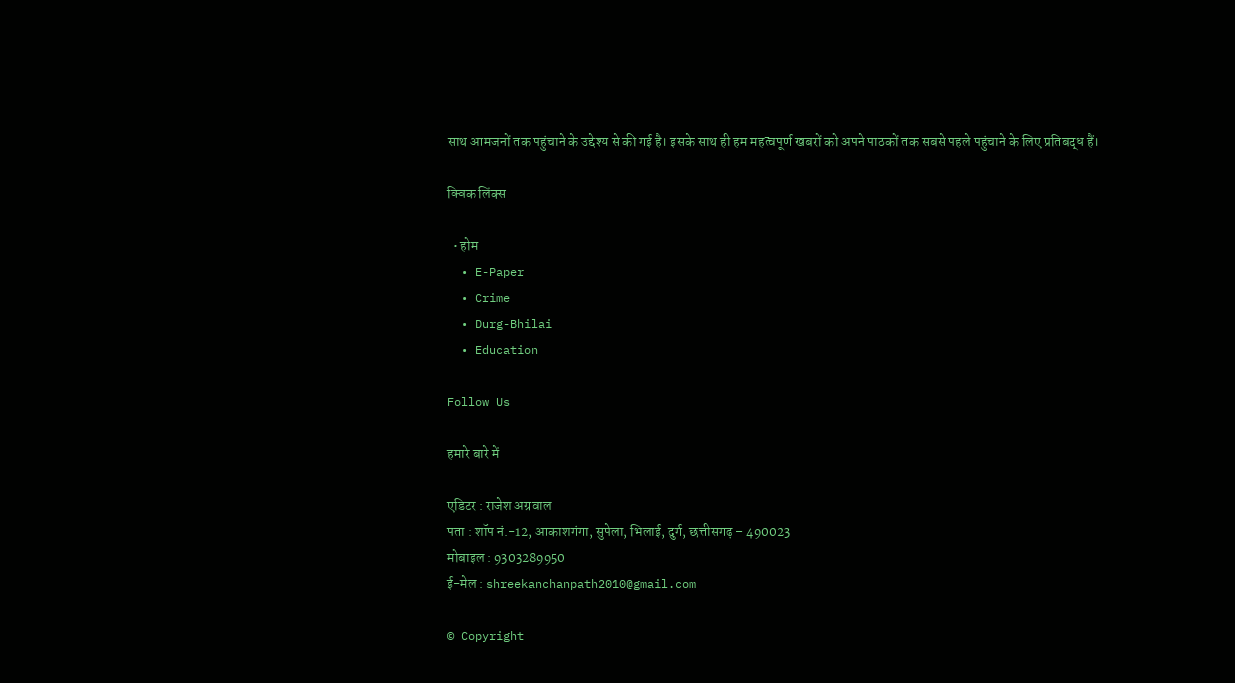साथ आमजनों तक पहुंचाने के उद्देश्य से की गई है। इसके साथ ही हम महत्वपूर्ण खबरों को अपने पाठकों तक सबसे पहले पहुंचाने के लिए प्रतिबद्ध हैं।

क्विक लिंक्स

  • होम
  • E-Paper
  • Crime
  • Durg-Bhilai
  • Education

Follow Us

हमारे बारे में

एडिटर : राजेश अग्रवाल
पता : शॉप नं.-12, आकाशगंगा, सुपेला, भिलाई, दुर्ग, छत्तीसगढ़ – 490023
मोबाइल : 9303289950
ई-मेल : shreekanchanpath2010@gmail.com

© Copyright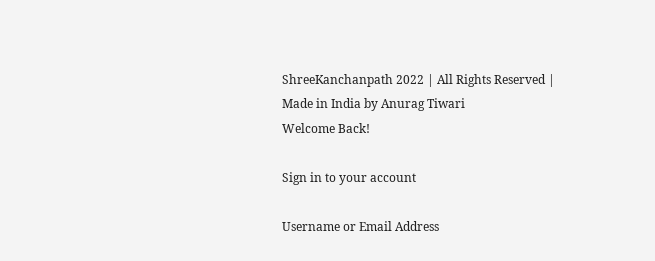ShreeKanchanpath 2022 | All Rights Reserved | Made in India by Anurag Tiwari
Welcome Back!

Sign in to your account

Username or Email Address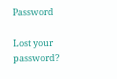Password

Lost your password?